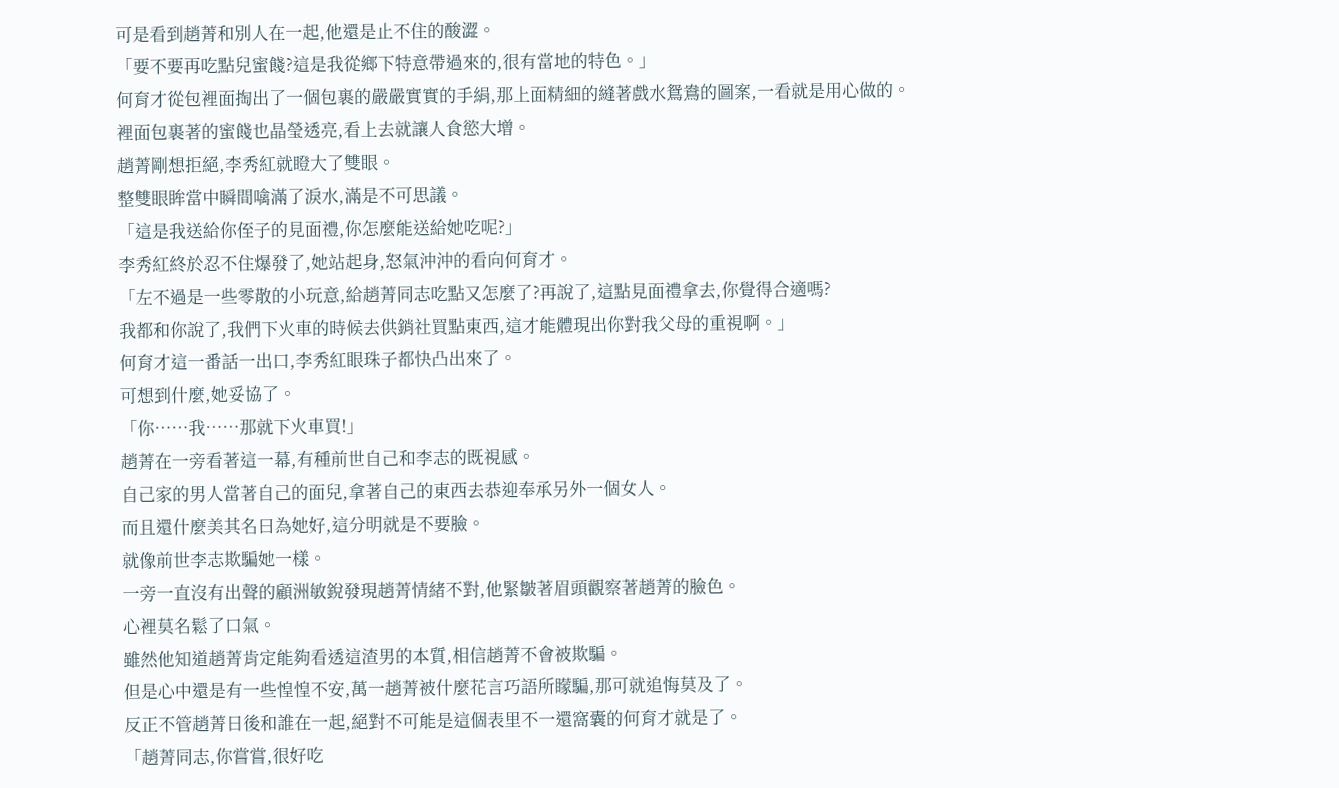可是看到趙菁和別人在一起,他還是止不住的酸澀。
「要不要再吃點兒蜜餞?這是我從鄉下特意帶過來的,很有當地的特色。」
何育才從包裡面掏出了一個包裹的嚴嚴實實的手絹,那上面精細的縫著戲水鴛鴦的圖案,一看就是用心做的。
裡面包裹著的蜜餞也晶瑩透亮,看上去就讓人食慾大增。
趙菁剛想拒絕,李秀紅就瞪大了雙眼。
整雙眼眸當中瞬間噙滿了淚水,滿是不可思議。
「這是我送給你侄子的見面禮,你怎麼能送給她吃呢?」
李秀紅終於忍不住爆發了,她站起身,怒氣沖沖的看向何育才。
「左不過是一些零散的小玩意,給趙菁同志吃點又怎麼了?再說了,這點見面禮拿去,你覺得合適嗎?
我都和你說了,我們下火車的時候去供銷社買點東西,這才能體現出你對我父母的重視啊。」
何育才這一番話一出口,李秀紅眼珠子都快凸出來了。
可想到什麼,她妥協了。
「你……我……那就下火車買!」
趙菁在一旁看著這一幕,有種前世自己和李志的既視感。
自己家的男人當著自己的面兒,拿著自己的東西去恭迎奉承另外一個女人。
而且還什麼美其名曰為她好,這分明就是不要臉。
就像前世李志欺騙她一樣。
一旁一直沒有出聲的顧洲敏銳發現趙菁情緒不對,他緊皺著眉頭觀察著趙菁的臉色。
心裡莫名鬆了口氣。
雖然他知道趙菁肯定能夠看透這渣男的本質,相信趙菁不會被欺騙。
但是心中還是有一些惶惶不安,萬一趙菁被什麼花言巧語所矇騙,那可就追悔莫及了。
反正不管趙菁日後和誰在一起,絕對不可能是這個表里不一還窩囊的何育才就是了。
「趙菁同志,你嘗嘗,很好吃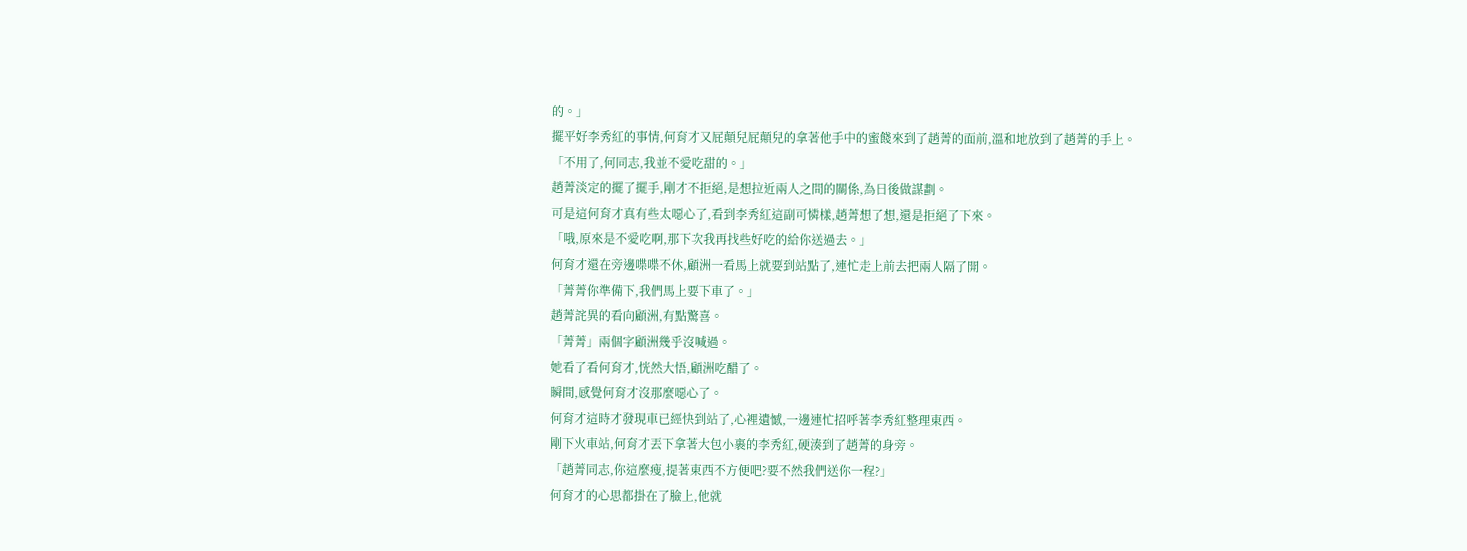的。」
擺平好李秀紅的事情,何育才又屁顛兒屁顛兒的拿著他手中的蜜餞來到了趙菁的面前,溫和地放到了趙菁的手上。
「不用了,何同志,我並不愛吃甜的。」
趙菁淡定的擺了擺手,剛才不拒絕,是想拉近兩人之間的關係,為日後做謀劃。
可是這何育才真有些太噁心了,看到李秀紅這副可憐樣,趙菁想了想,還是拒絕了下來。
「哦,原來是不愛吃啊,那下次我再找些好吃的給你送過去。」
何育才還在旁邊喋喋不休,顧洲一看馬上就要到站點了,連忙走上前去把兩人隔了開。
「菁菁你準備下,我們馬上要下車了。」
趙菁詫異的看向顧洲,有點驚喜。
「菁菁」兩個字顧洲幾乎沒喊過。
她看了看何育才,恍然大悟,顧洲吃醋了。
瞬間,感覺何育才沒那麼噁心了。
何育才這時才發現車已經快到站了,心裡遺憾,一邊連忙招呼著李秀紅整理東西。
剛下火車站,何育才丟下拿著大包小裹的李秀紅,硬湊到了趙菁的身旁。
「趙菁同志,你這麼瘦,提著東西不方便吧?要不然我們送你一程?」
何育才的心思都掛在了臉上,他就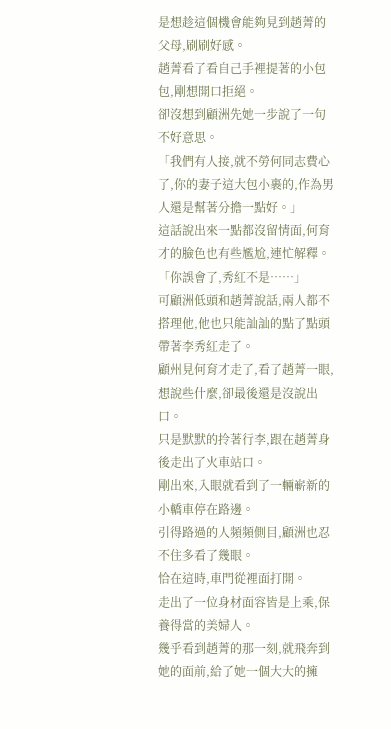是想趁這個機會能夠見到趙菁的父母,刷刷好感。
趙菁看了看自己手裡提著的小包包,剛想開口拒絕。
卻沒想到顧洲先她一步說了一句不好意思。
「我們有人接,就不勞何同志費心了,你的妻子這大包小裹的,作為男人還是幫著分擔一點好。」
這話說出來一點都沒留情面,何育才的臉色也有些尷尬,連忙解釋。
「你誤會了,秀紅不是……」
可顧洲低頭和趙菁說話,兩人都不搭理他,他也只能訕訕的點了點頭帶著李秀紅走了。
顧州見何育才走了,看了趙菁一眼,想說些什麼,卻最後還是沒說出口。
只是默默的拎著行李,跟在趙菁身後走出了火車站口。
剛出來,入眼就看到了一輛嶄新的小轎車停在路邊。
引得路過的人頻頻側目,顧洲也忍不住多看了幾眼。
恰在這時,車門從裡面打開。
走出了一位身材面容皆是上乘,保養得當的美婦人。
幾乎看到趙菁的那一刻,就飛奔到她的面前,給了她一個大大的擁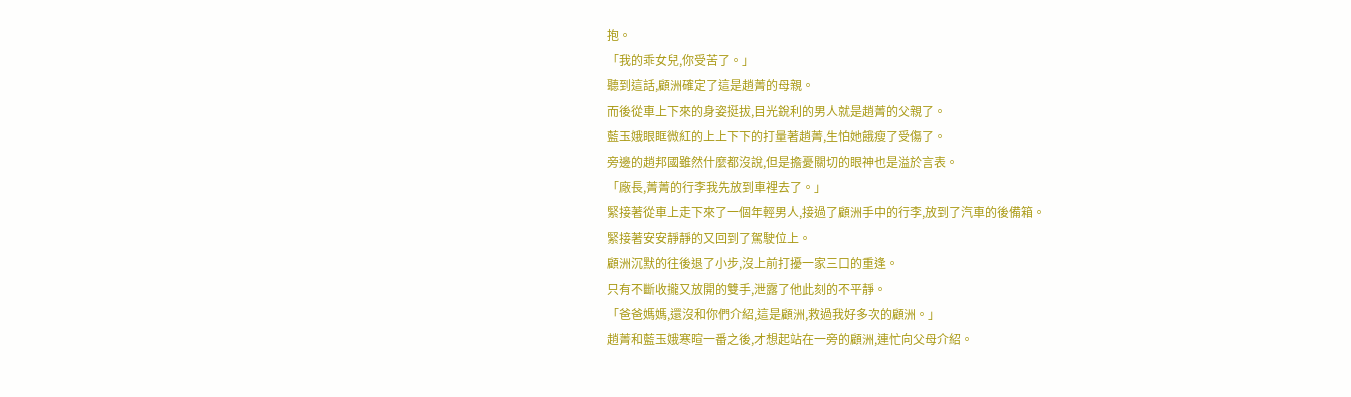抱。
「我的乖女兒,你受苦了。」
聽到這話,顧洲確定了這是趙菁的母親。
而後從車上下來的身姿挺拔,目光銳利的男人就是趙菁的父親了。
藍玉娥眼眶微紅的上上下下的打量著趙菁,生怕她餓瘦了受傷了。
旁邊的趙邦國雖然什麼都沒說,但是擔憂關切的眼神也是溢於言表。
「廠長,菁菁的行李我先放到車裡去了。」
緊接著從車上走下來了一個年輕男人,接過了顧洲手中的行李,放到了汽車的後備箱。
緊接著安安靜靜的又回到了駕駛位上。
顧洲沉默的往後退了小步,沒上前打擾一家三口的重逢。
只有不斷收攏又放開的雙手,泄露了他此刻的不平靜。
「爸爸媽媽,還沒和你們介紹,這是顧洲,救過我好多次的顧洲。」
趙菁和藍玉娥寒暄一番之後,才想起站在一旁的顧洲,連忙向父母介紹。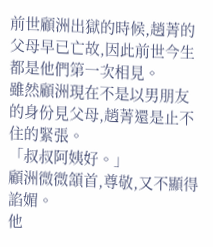前世顧洲出獄的時候,趙菁的父母早已亡故,因此前世今生都是他們第一次相見。
雖然顧洲現在不是以男朋友的身份見父母,趙菁還是止不住的緊張。
「叔叔阿姨好。」
顧洲微微頷首,尊敬,又不顯得諂媚。
他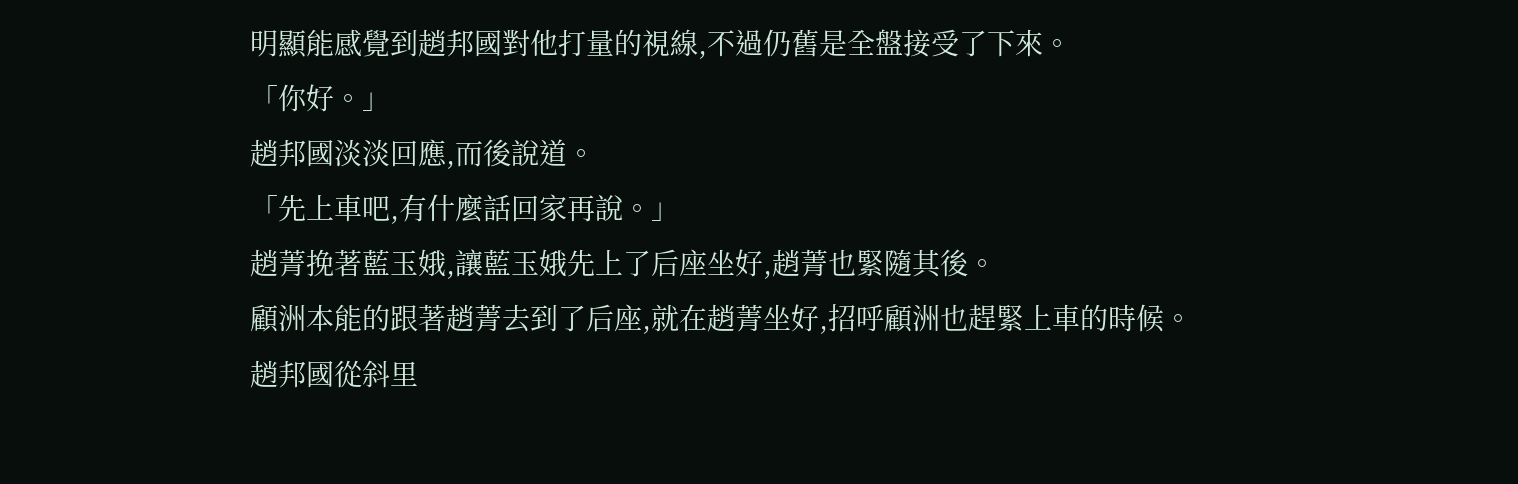明顯能感覺到趙邦國對他打量的視線,不過仍舊是全盤接受了下來。
「你好。」
趙邦國淡淡回應,而後說道。
「先上車吧,有什麼話回家再說。」
趙菁挽著藍玉娥,讓藍玉娥先上了后座坐好,趙菁也緊隨其後。
顧洲本能的跟著趙菁去到了后座,就在趙菁坐好,招呼顧洲也趕緊上車的時候。
趙邦國從斜里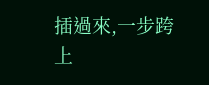插過來,一步跨上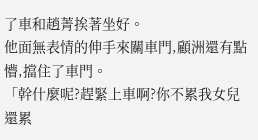了車和趙菁挨著坐好。
他面無表情的伸手來關車門,顧洲還有點懵,擋住了車門。
「幹什麼呢?趕緊上車啊?你不累我女兒還累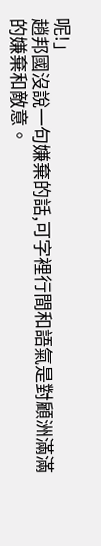呢!」
趙邦國沒說一句嫌棄的話,可字裡行間和語氣是對顧洲滿滿的嫌棄和敵意。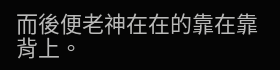而後便老神在在的靠在靠背上。